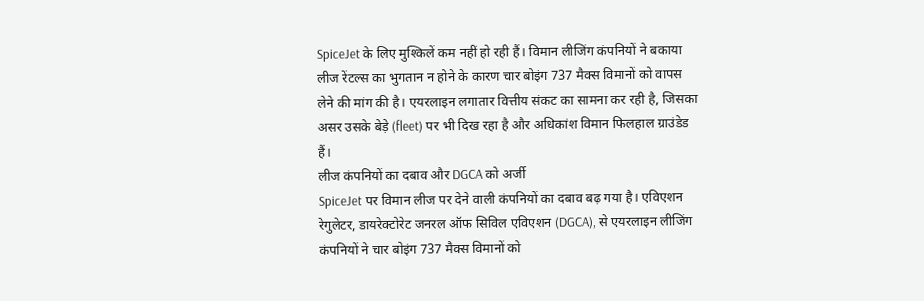SpiceJet के लिए मुश्किलें कम नहीं हो रही हैं। विमान लीजिंग कंपनियों ने बकाया लीज रेंटल्स का भुगतान न होने के कारण चार बोइंग 737 मैक्स विमानों को वापस लेने की मांग की है। एयरलाइन लगातार वित्तीय संकट का सामना कर रही है, जिसका असर उसके बेड़े (fleet) पर भी दिख रहा है और अधिकांश विमान फिलहाल ग्राउंडेड हैं।
लीज कंपनियों का दबाव और DGCA को अर्जी
SpiceJet पर विमान लीज पर देने वाली कंपनियों का दबाव बढ़ गया है। एविएशन रेगुलेटर, डायरेक्टोरेट जनरल ऑफ सिविल एविएशन (DGCA), से एयरलाइन लीजिंग कंपनियों ने चार बोइंग 737 मैक्स विमानों को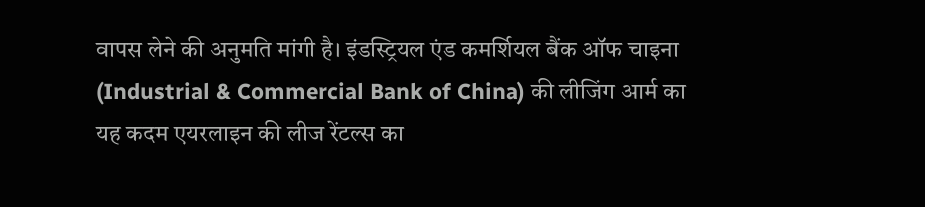वापस लेने की अनुमति मांगी है। इंडस्ट्रियल एंड कमर्शियल बैंक ऑफ चाइना (Industrial & Commercial Bank of China) की लीजिंग आर्म का यह कदम एयरलाइन की लीज रेंटल्स का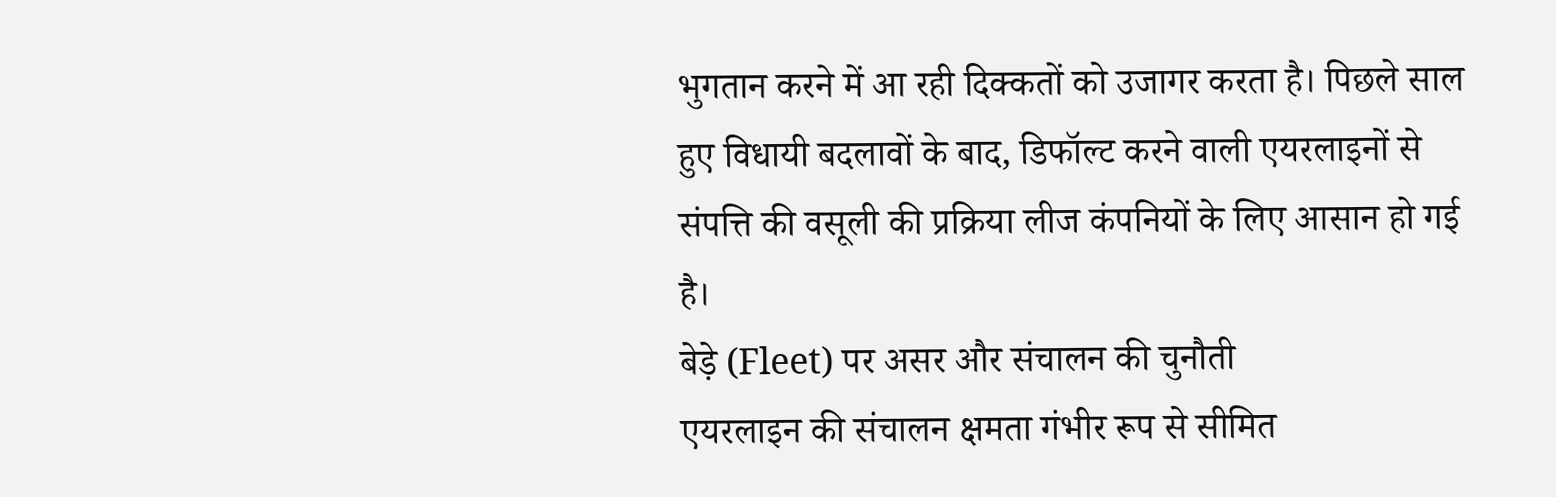भुगतान करने में आ रही दिक्कतों को उजागर करता है। पिछले साल हुए विधायी बदलावों के बाद, डिफॉल्ट करने वाली एयरलाइनों से संपत्ति की वसूली की प्रक्रिया लीज कंपनियों के लिए आसान हो गई है।
बेड़े (Fleet) पर असर और संचालन की चुनौती
एयरलाइन की संचालन क्षमता गंभीर रूप से सीमित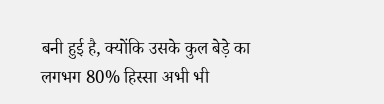बनी हुई है, क्योंकि उसके कुल बेड़े का लगभग 80% हिस्सा अभी भी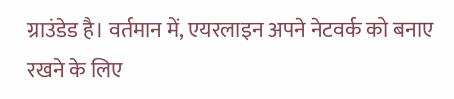ग्राउंडेड है। वर्तमान में, एयरलाइन अपने नेटवर्क को बनाए रखने के लिए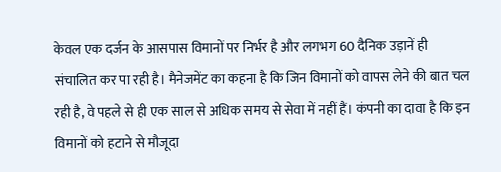केवल एक दर्जन के आसपास विमानों पर निर्भर है और लगभग 60 दैनिक उड़ानें ही संचालित कर पा रही है। मैनेजमेंट का कहना है कि जिन विमानों को वापस लेने की बात चल रही है, वे पहले से ही एक साल से अधिक समय से सेवा में नहीं हैं। कंपनी का दावा है कि इन विमानों को हटाने से मौजूदा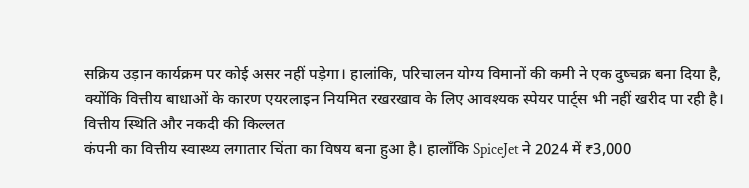सक्रिय उड़ान कार्यक्रम पर कोई असर नहीं पड़ेगा। हालांकि, परिचालन योग्य विमानों की कमी ने एक दुष्चक्र बना दिया है, क्योंकि वित्तीय बाधाओं के कारण एयरलाइन नियमित रखरखाव के लिए आवश्यक स्पेयर पार्ट्स भी नहीं खरीद पा रही है।
वित्तीय स्थिति और नकदी की किल्लत
कंपनी का वित्तीय स्वास्थ्य लगातार चिंता का विषय बना हुआ है। हालाँकि SpiceJet ने 2024 में ₹3,000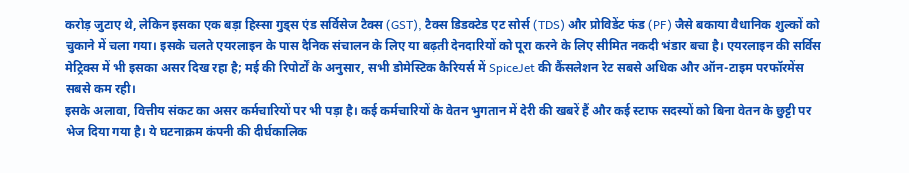करोड़ जुटाए थे, लेकिन इसका एक बड़ा हिस्सा गुड्स एंड सर्विसेज टैक्स (GST), टैक्स डिडक्टेड एट सोर्स (TDS) और प्रोविडेंट फंड (PF) जैसे बकाया वैधानिक शुल्कों को चुकाने में चला गया। इसके चलते एयरलाइन के पास दैनिक संचालन के लिए या बढ़ती देनदारियों को पूरा करने के लिए सीमित नकदी भंडार बचा है। एयरलाइन की सर्विस मेट्रिक्स में भी इसका असर दिख रहा है; मई की रिपोर्टों के अनुसार, सभी डोमेस्टिक कैरियर्स में SpiceJet की कैंसलेशन रेट सबसे अधिक और ऑन-टाइम परफॉरमेंस सबसे कम रही।
इसके अलावा, वित्तीय संकट का असर कर्मचारियों पर भी पड़ा है। कई कर्मचारियों के वेतन भुगतान में देरी की खबरें हैं और कई स्टाफ सदस्यों को बिना वेतन के छुट्टी पर भेज दिया गया है। ये घटनाक्रम कंपनी की दीर्घकालिक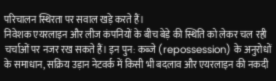परिचालन स्थिरता पर सवाल खड़े करते हैं।
निवेशक एयरलाइन और लीज कंपनियों के बीच बेड़े की स्थिति को लेकर चल रही चर्चाओं पर नजर रख सकते हैं। इन पुन: कब्जे (repossession) के अनुरोधों के समाधान, सक्रिय उड़ान नेटवर्क में किसी भी बदलाव और एयरलाइन की नकदी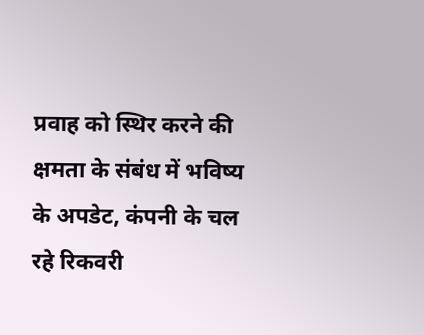प्रवाह को स्थिर करने की क्षमता के संबंध में भविष्य के अपडेट, कंपनी के चल रहे रिकवरी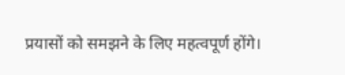प्रयासों को समझने के लिए महत्वपूर्ण होंगे।